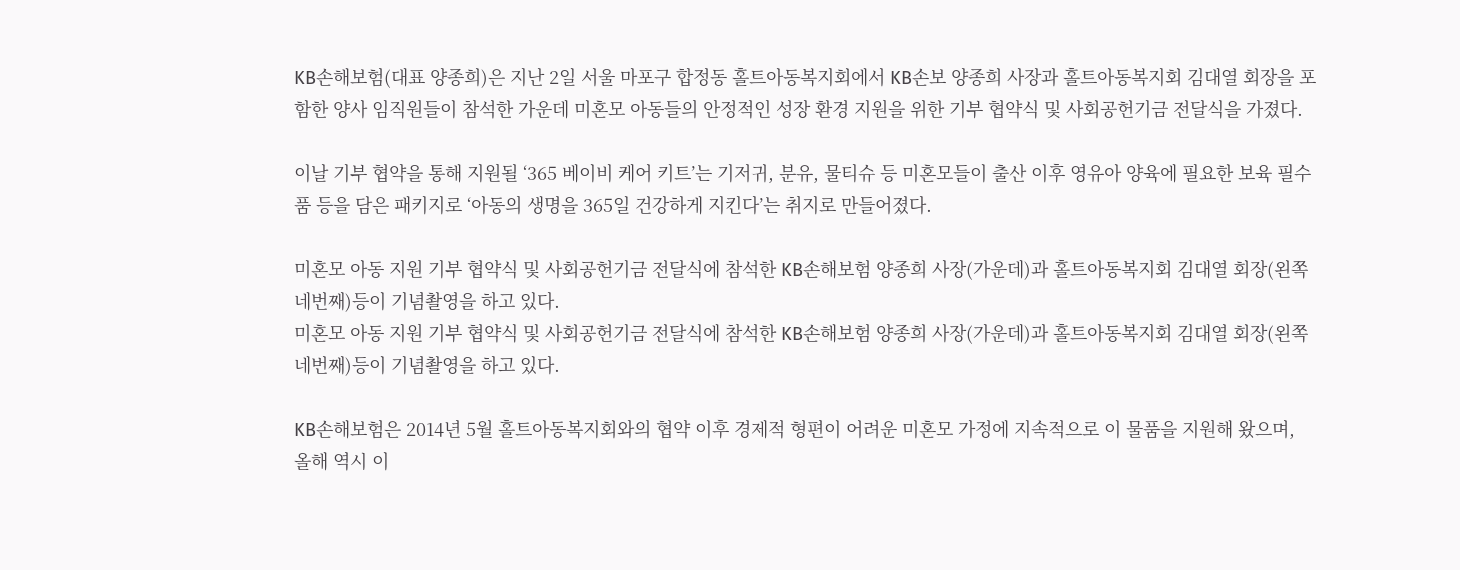KB손해보험(대표 양종희)은 지난 2일 서울 마포구 합정동 홀트아동복지회에서 KB손보 양종희 사장과 홀트아동복지회 김대열 회장을 포함한 양사 임직원들이 참석한 가운데 미혼모 아동들의 안정적인 성장 환경 지원을 위한 기부 협약식 및 사회공헌기금 전달식을 가졌다.

이날 기부 협약을 통해 지원될 ‘365 베이비 케어 키트’는 기저귀, 분유, 물티슈 등 미혼모들이 출산 이후 영유아 양육에 필요한 보육 필수품 등을 담은 패키지로 ‘아동의 생명을 365일 건강하게 지킨다’는 취지로 만들어졌다.

미혼모 아동 지원 기부 협약식 및 사회공헌기금 전달식에 참석한 KB손해보험 양종희 사장(가운데)과 홀트아동복지회 김대열 회장(왼쪽 네번째)등이 기념촬영을 하고 있다.
미혼모 아동 지원 기부 협약식 및 사회공헌기금 전달식에 참석한 KB손해보험 양종희 사장(가운데)과 홀트아동복지회 김대열 회장(왼쪽 네번째)등이 기념촬영을 하고 있다.

KB손해보험은 2014년 5월 홀트아동복지회와의 협약 이후 경제적 형편이 어려운 미혼모 가정에 지속적으로 이 물품을 지원해 왔으며, 올해 역시 이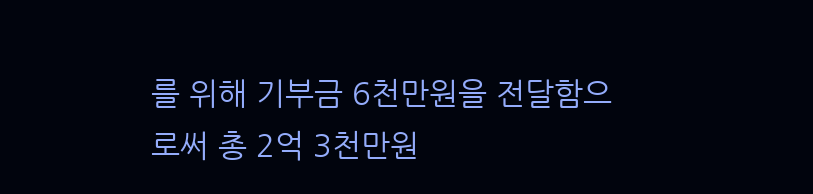를 위해 기부금 6천만원을 전달함으로써 총 2억 3천만원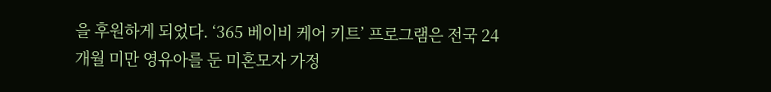을 후원하게 되었다. ‘365 베이비 케어 키트’ 프로그램은 전국 24개월 미만 영유아를 둔 미혼모자 가정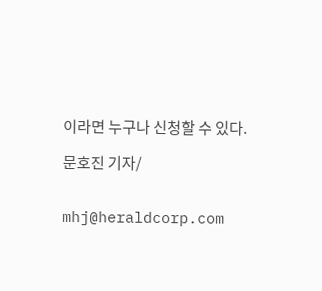이라면 누구나 신청할 수 있다.

문호진 기자/


mhj@heraldcorp.com